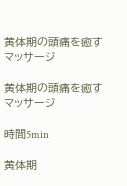黄体期の頭痛を癒すマッサージ

黄体期の頭痛を癒すマッサージ

時間5min

黄体期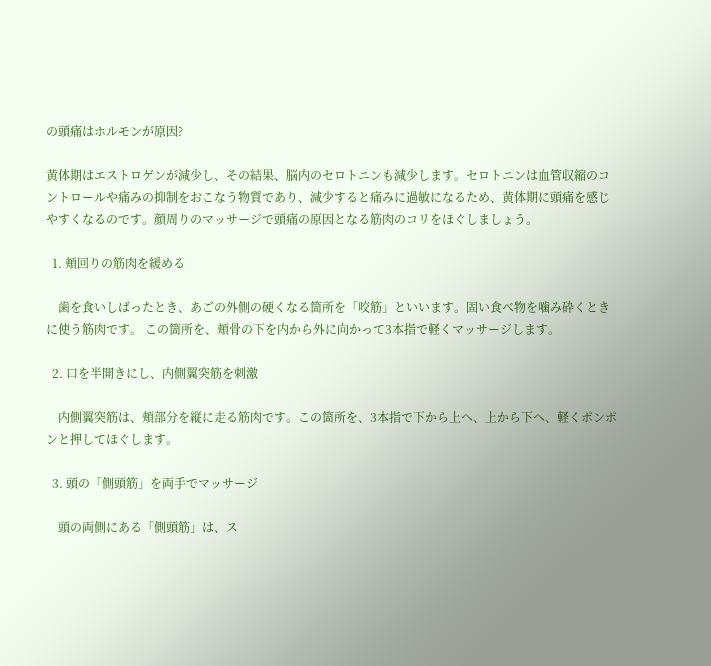の頭痛はホルモンが原因?

黄体期はエストロゲンが減少し、その結果、脳内のセロトニンも減少します。セロトニンは血管収縮のコントロールや痛みの抑制をおこなう物質であり、減少すると痛みに過敏になるため、黄体期に頭痛を感じやすくなるのです。顔周りのマッサージで頭痛の原因となる筋肉のコリをほぐしましょう。

  1. 頬回りの筋肉を緩める

    歯を食いしばったとき、あごの外側の硬くなる箇所を「咬筋」といいます。固い食べ物を噛み砕くときに使う筋肉です。 この箇所を、頬骨の下を内から外に向かって3本指で軽くマッサージします。

  2. 口を半開きにし、内側翼突筋を刺激

    内側翼突筋は、頬部分を縦に走る筋肉です。この箇所を、3本指で下から上へ、上から下へ、軽くポンポンと押してほぐします。

  3. 頭の「側頭筋」を両手でマッサージ

    頭の両側にある「側頭筋」は、ス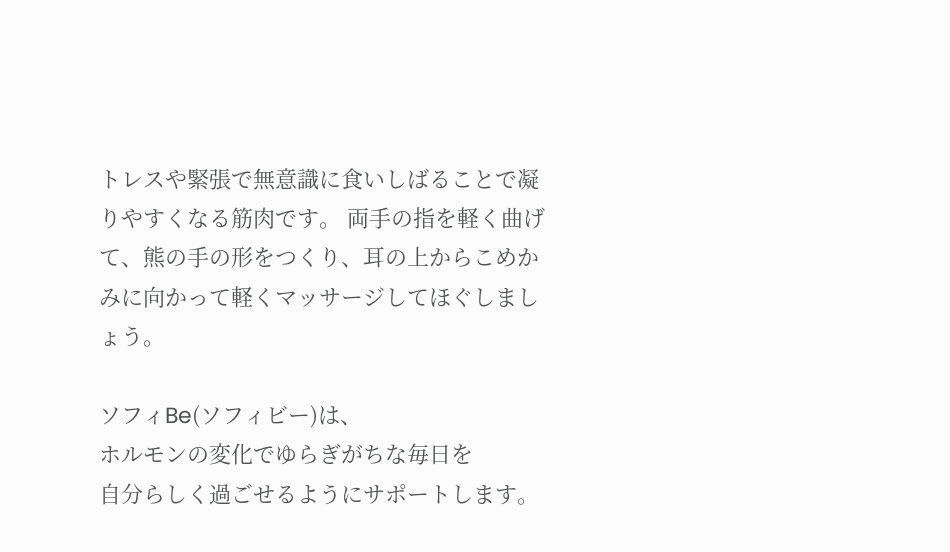トレスや緊張で無意識に食いしばることで凝りやすくなる筋肉です。 両手の指を軽く曲げて、熊の手の形をつくり、耳の上からこめかみに向かって軽くマッサージしてほぐしましょう。

ソフィBe(ソフィビー)は、
ホルモンの変化でゆらぎがちな毎日を
自分らしく過ごせるようにサポートします。